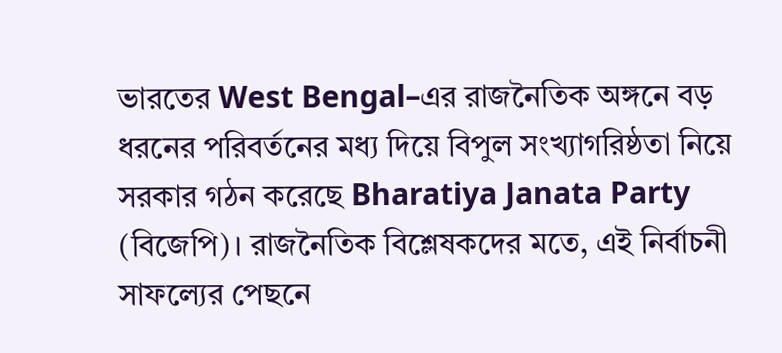ভারতের West Bengal–এর রাজনৈতিক অঙ্গনে বড় ধরনের পরিবর্তনের মধ্য দিয়ে বিপুল সংখ্যাগরিষ্ঠতা নিয়ে সরকার গঠন করেছে Bharatiya Janata Party (বিজেপি)। রাজনৈতিক বিশ্লেষকদের মতে, এই নির্বাচনী সাফল্যের পেছনে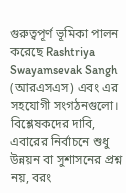গুরুত্বপূর্ণ ভূমিকা পালন করেছে Rashtriya Swayamsevak Sangh (আরএসএস) এবং এর সহযোগী সংগঠনগুলো।
বিশ্লেষকদের দাবি, এবারের নির্বাচনে শুধু উন্নয়ন বা সুশাসনের প্রশ্ন নয়, বরং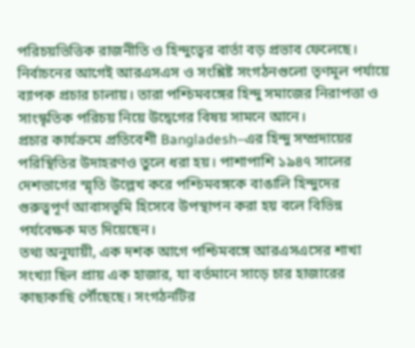পরিচয়ভিত্তিক রাজনীতি ও হিন্দুত্বের বার্তা বড় প্রভাব ফেলেছে। নির্বাচনের আগেই আরএসএস ও সংশ্লিষ্ট সংগঠনগুলো তৃণমূল পর্যায়ে ব্যাপক প্রচার চালায়। তারা পশ্চিমবঙ্গের হিন্দু সমাজের নিরাপত্তা ও সাংস্কৃতিক পরিচয় নিয়ে উদ্বেগের বিষয় সামনে আনে।
প্রচার কার্যক্রমে প্রতিবেশী Bangladesh–এর হিন্দু সম্প্রদায়ের পরিস্থিতির উদাহরণও তুলে ধরা হয়। পাশাপাশি ১৯৪৭ সালের দেশভাগের স্মৃতি উল্লেখ করে পশ্চিমবঙ্গকে বাঙালি হিন্দুদের গুরুত্বপূর্ণ আবাসভূমি হিসেবে উপস্থাপন করা হয় বলে বিভিন্ন পর্যবেক্ষক মত দিয়েছেন।
তথ্য অনুযায়ী, এক দশক আগে পশ্চিমবঙ্গে আরএসএসের শাখা সংখ্যা ছিল প্রায় এক হাজার, যা বর্তমানে সাড়ে চার হাজারের কাছাকাছি পৌঁছেছে। সংগঠনটির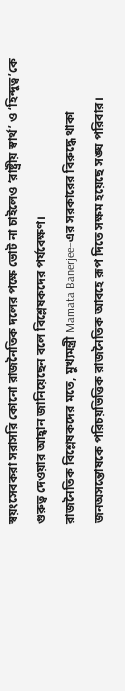স্বয়ংসেবকরা সরাসরি কোনো রাজনৈতিক দলের পক্ষে ভোট না চাইলেও ‘রাষ্ট্রীয় স্বার্থ’ ও ‘হিন্দুত্ব’কে গুরুত্ব দেওয়ার আহ্বান জানিয়েছেন বলে বিশ্লেষকদের পর্যবেক্ষণ।
রাজনৈতিক বিশ্লেষকদের মতে, মুখ্যমন্ত্রী Mamata Banerjee–এর সরকারের বিরুদ্ধে থাকা জনঅসন্তোষকে পরিচয়ভিত্তিক রাজনৈতিক আবহে রূপ দিতে সক্ষম হয়েছে সঙ্ঘ পরিবার।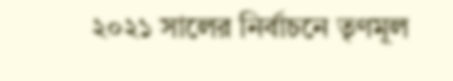২০২১ সালের নির্বাচনে তৃণমূল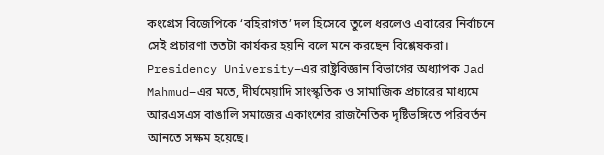কংগ্রেস বিজেপিকে ‘বহিরাগত’ দল হিসেবে তুলে ধরলেও এবারের নির্বাচনে সেই প্রচারণা ততটা কার্যকর হয়নি বলে মনে করছেন বিশ্লেষকরা। Presidency University–এর রাষ্ট্রবিজ্ঞান বিভাগের অধ্যাপক Jad Mahmud–এর মতে, দীর্ঘমেয়াদি সাংস্কৃতিক ও সামাজিক প্রচারের মাধ্যমে আরএসএস বাঙালি সমাজের একাংশের রাজনৈতিক দৃষ্টিভঙ্গিতে পরিবর্তন আনতে সক্ষম হয়েছে।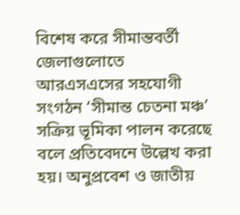বিশেষ করে সীমান্তবর্তী জেলাগুলোতে আরএসএসের সহযোগী সংগঠন ‘সীমান্ত চেতনা মঞ্চ’ সক্রিয় ভূমিকা পালন করেছে বলে প্রতিবেদনে উল্লেখ করা হয়। অনুপ্রবেশ ও জাতীয়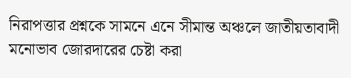নিরাপত্তার প্রশ্নকে সামনে এনে সীমান্ত অঞ্চলে জাতীয়তাবাদী মনোভাব জোরদারের চেষ্টা করা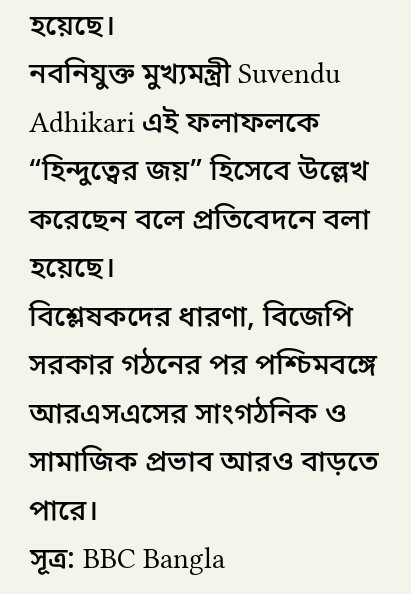হয়েছে।
নবনিযুক্ত মুখ্যমন্ত্রী Suvendu Adhikari এই ফলাফলকে “হিন্দুত্বের জয়” হিসেবে উল্লেখ করেছেন বলে প্রতিবেদনে বলা হয়েছে।
বিশ্লেষকদের ধারণা, বিজেপি সরকার গঠনের পর পশ্চিমবঙ্গে আরএসএসের সাংগঠনিক ও সামাজিক প্রভাব আরও বাড়তে পারে।
সূত্র: BBC Bangla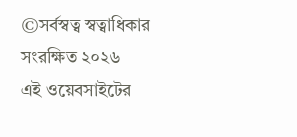©সর্বস্বত্ব স্বত্বাধিকার সংরক্ষিত ২০২৬
এই ওয়েবসাইটের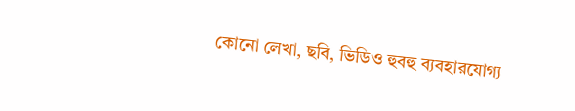কোনো লেখা, ছবি, ভিডিও হুবহু ব্যবহারযোগ্য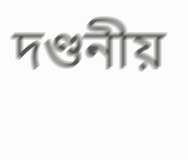দণ্ডনীয়